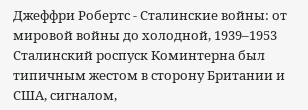Джеффри Робертс - Сталинские войны: от мировой войны до холодной, 1939–1953
Сталинский роспуск Коминтерна был типичным жестом в сторону Британии и США, сигналом,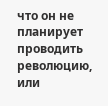что он не планирует проводить революцию, или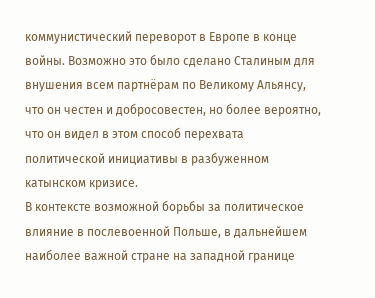коммунистический переворот в Европе в конце войны. Возможно это было сделано Сталиным для внушения всем партнёрам по Великому Альянсу, что он честен и добросовестен, но более вероятно, что он видел в этом способ перехвата политической инициативы в разбуженном катынском кризисе.
В контексте возможной борьбы за политическое влияние в послевоенной Польше, в дальнейшем наиболее важной стране на западной границе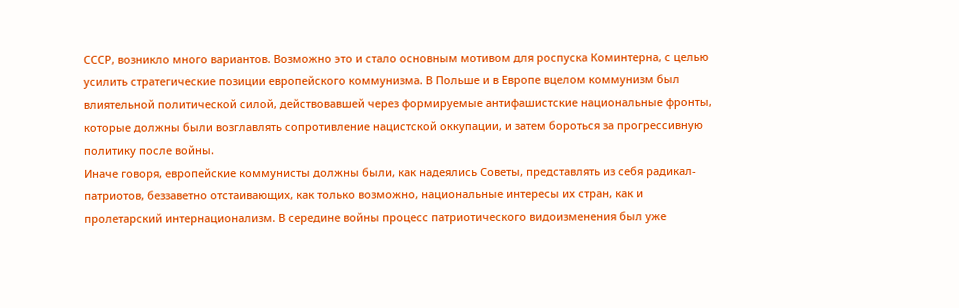СССР, возникло много вариантов. Возможно это и стало основным мотивом для роспуска Коминтерна, с целью усилить стратегические позиции европейского коммунизма. В Польше и в Европе вцелом коммунизм был влиятельной политической силой, действовавшей через формируемые антифашистские национальные фронты, которые должны были возглавлять сопротивление нацистской оккупации, и затем бороться за прогрессивную политику после войны.
Иначе говоря, европейские коммунисты должны были, как надеялись Советы, представлять из себя радикал-патриотов, беззаветно отстаивающих, как только возможно, национальные интересы их стран, как и пролетарский интернационализм. В середине войны процесс патриотического видоизменения был уже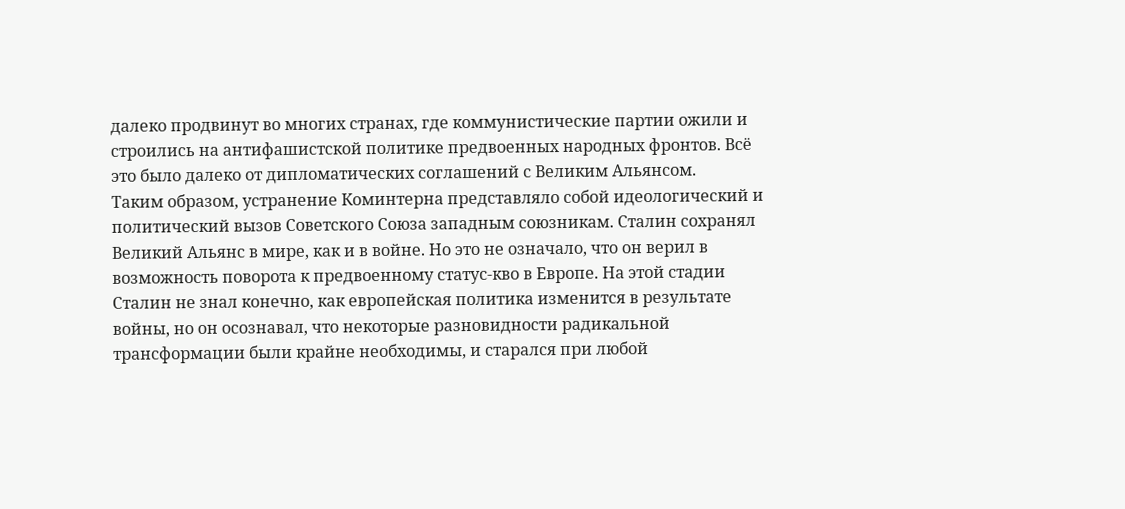далеко продвинут во многих странах, где коммунистические партии ожили и строились на антифашистской политике предвоенных народных фронтов. Всё это было далеко от дипломатических соглашений с Великим Альянсом.
Таким образом, устранение Коминтерна представляло собой идеологический и политический вызов Советского Союза западным союзникам. Сталин сохранял Великий Альянс в мире, как и в войне. Но это не означало, что он верил в возможность поворота к предвоенному статус-кво в Европе. На этой стадии Сталин не знал конечно, как европейская политика изменится в результате войны, но он осознавал, что некоторые разновидности радикальной трансформации были крайне необходимы, и старался при любой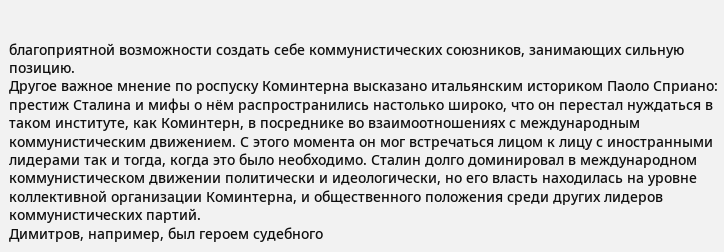благоприятной возможности создать себе коммунистических союзников, занимающих сильную позицию.
Другое важное мнение по роспуску Коминтерна высказано итальянским историком Паоло Сприано: престиж Сталина и мифы о нём распространились настолько широко, что он перестал нуждаться в таком институте, как Коминтерн, в посреднике во взаимоотношениях с международным коммунистическим движением. С этого момента он мог встречаться лицом к лицу с иностранными лидерами так и тогда, когда это было необходимо. Сталин долго доминировал в международном коммунистическом движении политически и идеологически, но его власть находилась на уровне коллективной организации Коминтерна, и общественного положения среди других лидеров коммунистических партий.
Димитров, например, был героем судебного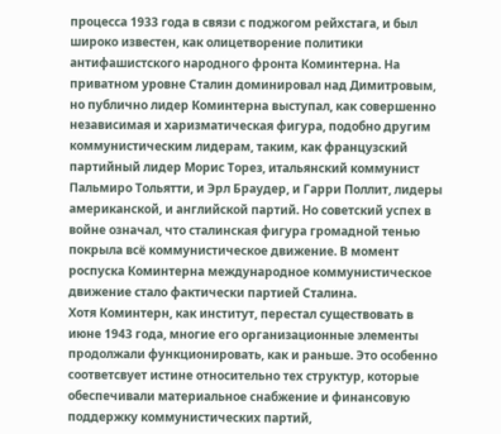процесса 1933 года в связи с поджогом рейхстага, и был широко известен, как олицетворение политики антифашистского народного фронта Коминтерна. На приватном уровне Сталин доминировал над Димитровым, но публично лидер Коминтерна выступал, как совершенно независимая и харизматическая фигура, подобно другим коммунистическим лидерам, таким, как французский партийный лидер Морис Торез, итальянский коммунист Пальмиро Тольятти, и Эрл Браудер, и Гарри Поллит, лидеры американской, и английской партий. Но советский успех в войне означал, что сталинская фигура громадной тенью покрыла всё коммунистическое движение. В момент роспуска Коминтерна международное коммунистическое движение стало фактически партией Сталина.
Хотя Коминтерн, как институт, перестал существовать в июне 1943 года, многие его организационные элементы продолжали функционировать, как и раньше. Это особенно соответсвует истине относительно тех структур, которые обеспечивали материальное снабжение и финансовую поддержку коммунистических партий,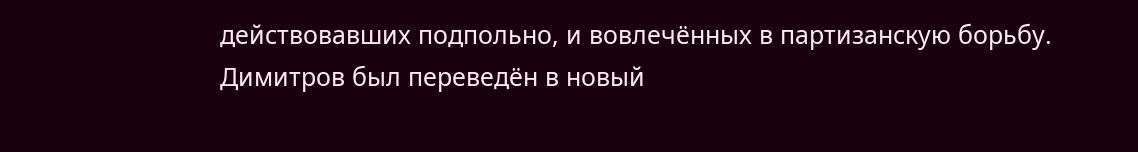действовавших подпольно, и вовлечённых в партизанскую борьбу. Димитров был переведён в новый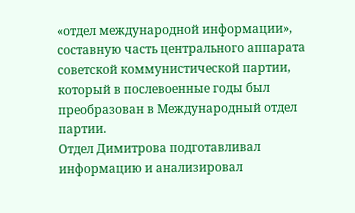«отдел международной информации», составную часть центрального аппарата советской коммунистической партии, который в послевоенные годы был преобразован в Международный отдел партии.
Отдел Димитрова подготавливал информацию и анализировал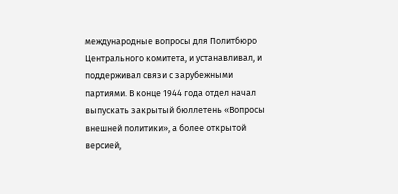международные вопросы для Политбюро Центрального комитета, и устанавливал, и поддерживал связи с зарубежными партиями. В конце 1944 года отдел начал выпускать закрытый бюллетень «Вопросы внешней политики», а более открытой версией,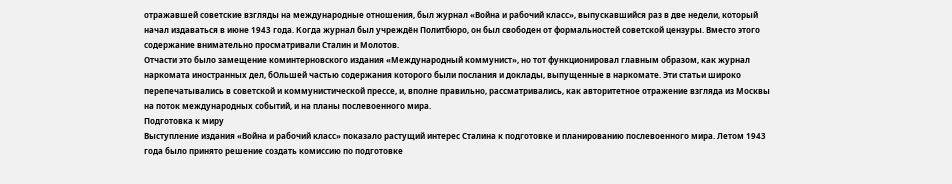отражавшей советские взгляды на международные отношения, был журнал «Война и рабочий класс», выпускавшийся раз в две недели, который начал издаваться в июне 1943 года. Когда журнал был учреждён Политбюро, он был свободен от формальностей советской цензуры. Вместо этого содержание внимательно просматривали Сталин и Молотов.
Отчасти это было замещение коминтерновского издания «Международный коммунист», но тот функционировал главным образом, как журнал наркомата иностранных дел, бОльшей частью содержания которого были послания и доклады, выпущенные в наркомате. Эти статьи широко перепечатывались в советской и коммунистической прессе, и, вполне правильно, рассматривались, как авторитетное отражение взгляда из Москвы на поток международных событий, и на планы послевоенного мира.
Подготовка к миру
Выступление издания «Война и рабочий класс» показало растущий интерес Сталина к подготовке и планированию послевоенного мира. Летом 1943 года было принято решение создать комиссию по подготовке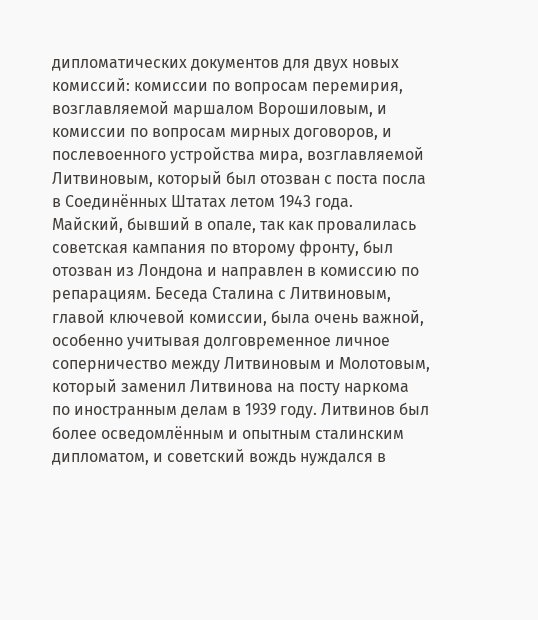дипломатических документов для двух новых комиссий: комиссии по вопросам перемирия, возглавляемой маршалом Ворошиловым, и комиссии по вопросам мирных договоров, и послевоенного устройства мира, возглавляемой Литвиновым, который был отозван с поста посла в Соединённых Штатах летом 1943 года.
Майский, бывший в опале, так как провалилась советская кампания по второму фронту, был отозван из Лондона и направлен в комиссию по репарациям. Беседа Сталина с Литвиновым, главой ключевой комиссии, была очень важной, особенно учитывая долговременное личное соперничество между Литвиновым и Молотовым, который заменил Литвинова на посту наркома по иностранным делам в 1939 году. Литвинов был более осведомлённым и опытным сталинским дипломатом, и советский вождь нуждался в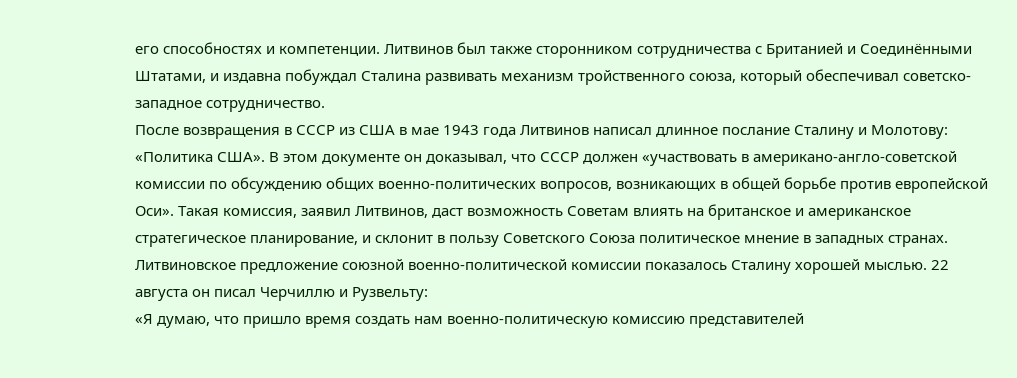его способностях и компетенции. Литвинов был также сторонником сотрудничества с Британией и Соединёнными Штатами, и издавна побуждал Сталина развивать механизм тройственного союза, который обеспечивал советско-западное сотрудничество.
После возвращения в СССР из США в мае 1943 года Литвинов написал длинное послание Сталину и Молотову: «Политика США». В этом документе он доказывал, что СССР должен «участвовать в американо-англо-советской комиссии по обсуждению общих военно-политических вопросов, возникающих в общей борьбе против европейской Оси». Такая комиссия, заявил Литвинов, даст возможность Советам влиять на британское и американское стратегическое планирование, и склонит в пользу Советского Союза политическое мнение в западных странах. Литвиновское предложение союзной военно-политической комиссии показалось Сталину хорошей мыслью. 22 августа он писал Черчиллю и Рузвельту:
«Я думаю, что пришло время создать нам военно-политическую комиссию представителей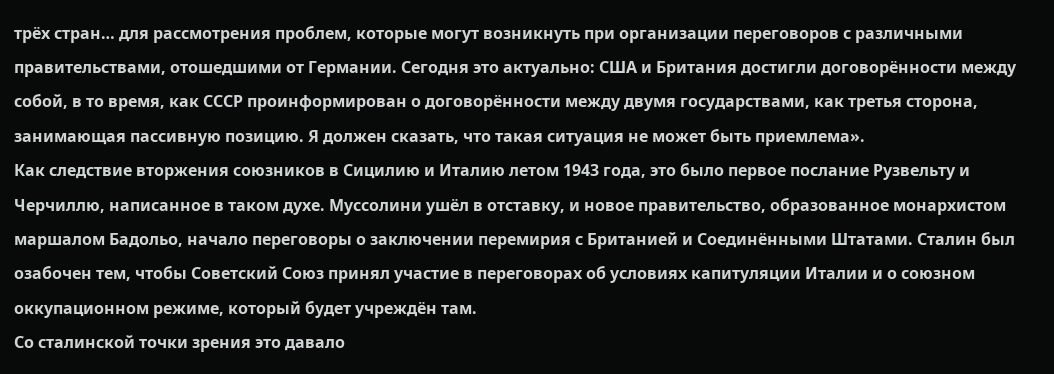трёх стран… для рассмотрения проблем, которые могут возникнуть при организации переговоров с различными правительствами, отошедшими от Германии. Сегодня это актуально: США и Британия достигли договорённости между собой, в то время, как СССР проинформирован о договорённости между двумя государствами, как третья сторона, занимающая пассивную позицию. Я должен сказать, что такая ситуация не может быть приемлема».
Как следствие вторжения союзников в Сицилию и Италию летом 1943 года, это было первое послание Рузвельту и Черчиллю, написанное в таком духе. Муссолини ушёл в отставку, и новое правительство, образованное монархистом маршалом Бадольо, начало переговоры о заключении перемирия с Британией и Соединёнными Штатами. Сталин был озабочен тем, чтобы Советский Союз принял участие в переговорах об условиях капитуляции Италии и о союзном оккупационном режиме, который будет учреждён там.
Со сталинской точки зрения это давало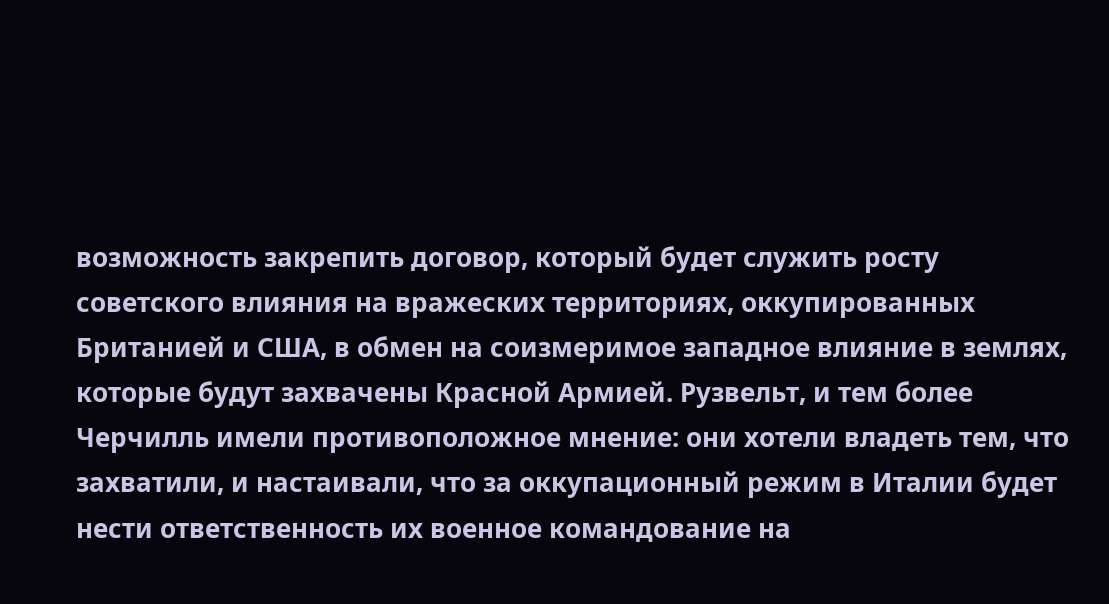возможность закрепить договор, который будет служить росту советского влияния на вражеских территориях, оккупированных Британией и США, в обмен на соизмеримое западное влияние в землях, которые будут захвачены Красной Армией. Рузвельт, и тем более Черчилль имели противоположное мнение: они хотели владеть тем, что захватили, и настаивали, что за оккупационный режим в Италии будет нести ответственность их военное командование на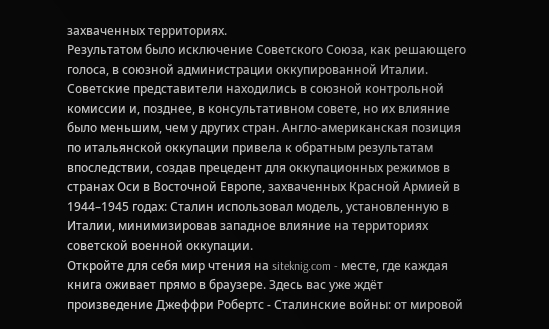захваченных территориях.
Результатом было исключение Советского Союза, как решающего голоса, в союзной администрации оккупированной Италии. Советские представители находились в союзной контрольной комиссии и, позднее, в консультативном совете, но их влияние было меньшим, чем у других стран. Англо-американская позиция по итальянской оккупации привела к обратным результатам впоследствии, создав прецедент для оккупационных режимов в странах Оси в Восточной Европе, захваченных Красной Армией в 1944–1945 годах: Сталин использовал модель, установленную в Италии, минимизировав западное влияние на территориях советской военной оккупации.
Откройте для себя мир чтения на siteknig.com - месте, где каждая книга оживает прямо в браузере. Здесь вас уже ждёт произведение Джеффри Робертс - Сталинские войны: от мировой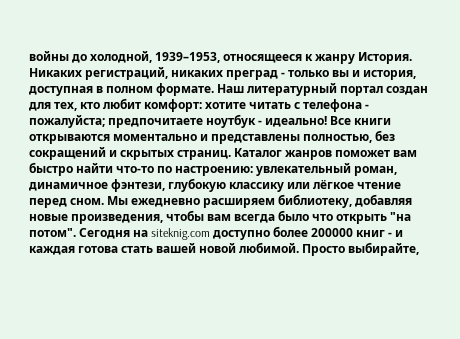войны до холодной, 1939–1953, относящееся к жанру История. Никаких регистраций, никаких преград - только вы и история, доступная в полном формате. Наш литературный портал создан для тех, кто любит комфорт: хотите читать с телефона - пожалуйста; предпочитаете ноутбук - идеально! Все книги открываются моментально и представлены полностью, без сокращений и скрытых страниц. Каталог жанров поможет вам быстро найти что-то по настроению: увлекательный роман, динамичное фэнтези, глубокую классику или лёгкое чтение перед сном. Мы ежедневно расширяем библиотеку, добавляя новые произведения, чтобы вам всегда было что открыть "на потом". Сегодня на siteknig.com доступно более 200000 книг - и каждая готова стать вашей новой любимой. Просто выбирайте,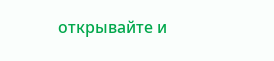открывайте и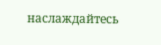наслаждайтесь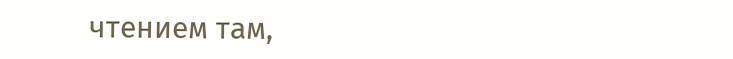чтением там,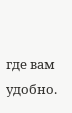где вам удобно.